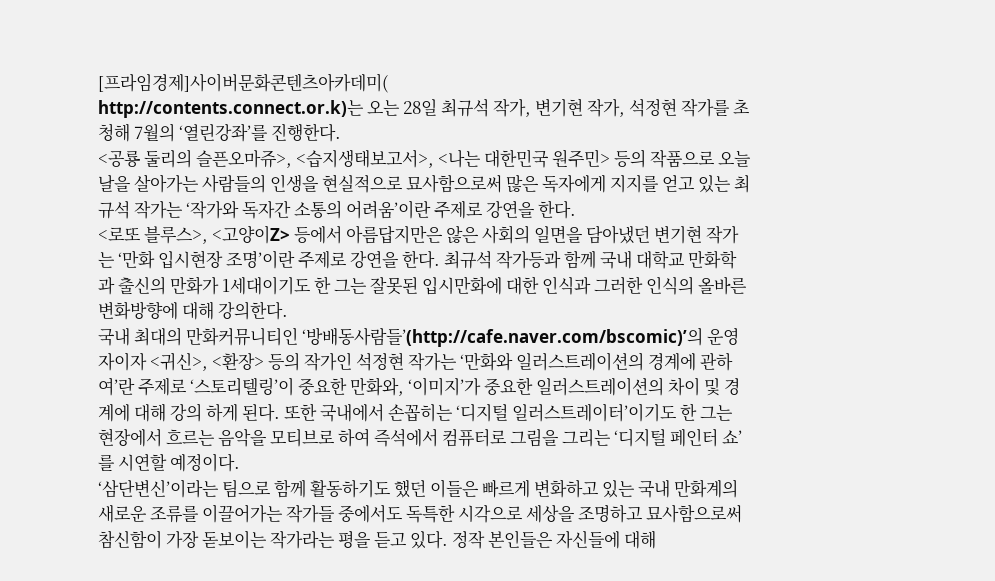[프라임경제]사이버문화콘텐츠아카데미(
http://contents.connect.or.k)는 오는 28일 최규석 작가, 변기현 작가, 석정현 작가를 초청해 7월의 ‘열린강좌’를 진행한다.
<공룡 둘리의 슬픈오마쥬>, <습지생태보고서>, <나는 대한민국 원주민> 등의 작품으로 오늘날을 살아가는 사람들의 인생을 현실적으로 묘사함으로써 많은 독자에게 지지를 얻고 있는 최규석 작가는 ‘작가와 독자간 소통의 어려움’이란 주제로 강연을 한다.
<로또 블루스>, <고양이Z> 등에서 아름답지만은 않은 사회의 일면을 담아냈던 변기현 작가는 ‘만화 입시현장 조명’이란 주제로 강연을 한다. 최규석 작가등과 함께 국내 대학교 만화학과 출신의 만화가 1세대이기도 한 그는 잘못된 입시만화에 대한 인식과 그러한 인식의 올바른 변화방향에 대해 강의한다.
국내 최대의 만화커뮤니티인 ‘방배동사람들’(http://cafe.naver.com/bscomic)’의 운영자이자 <귀신>, <환장> 등의 작가인 석정현 작가는 ‘만화와 일러스트레이션의 경계에 관하여’란 주제로 ‘스토리텔링’이 중요한 만화와, ‘이미지’가 중요한 일러스트레이션의 차이 및 경계에 대해 강의 하게 된다. 또한 국내에서 손꼽히는 ‘디지털 일러스트레이터’이기도 한 그는 현장에서 흐르는 음악을 모티브로 하여 즉석에서 컴퓨터로 그림을 그리는 ‘디지털 페인터 쇼’를 시연할 예정이다.
‘삼단변신’이라는 팀으로 함께 활동하기도 했던 이들은 빠르게 변화하고 있는 국내 만화계의 새로운 조류를 이끌어가는 작가들 중에서도 독특한 시각으로 세상을 조명하고 묘사함으로써 참신함이 가장 돋보이는 작가라는 평을 듣고 있다. 정작 본인들은 자신들에 대해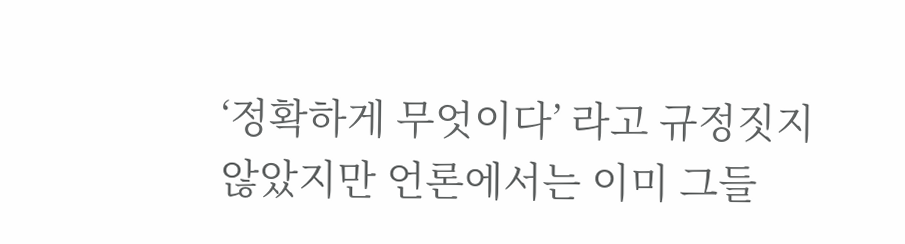‘정확하게 무엇이다’ 라고 규정짓지 않았지만 언론에서는 이미 그들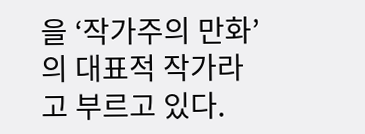을 ‘작가주의 만화’의 대표적 작가라고 부르고 있다.